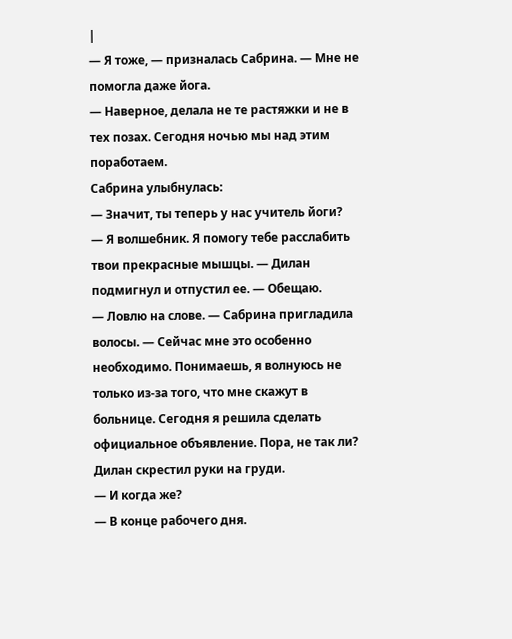|
— Я тоже, — призналась Сабрина. — Мне не помогла даже йога.
— Наверное, делала не те растяжки и не в тех позах. Сегодня ночью мы над этим поработаем.
Сабрина улыбнулась:
— Значит, ты теперь у нас учитель йоги?
— Я волшебник. Я помогу тебе расслабить твои прекрасные мышцы. — Дилан подмигнул и отпустил ее. — Обещаю.
— Ловлю на слове. — Сабрина пригладила волосы. — Сейчас мне это особенно необходимо. Понимаешь, я волнуюсь не только из-за того, что мне скажут в больнице. Сегодня я решила сделать официальное объявление. Пора, не так ли?
Дилан скрестил руки на груди.
— И когда же?
— В конце рабочего дня.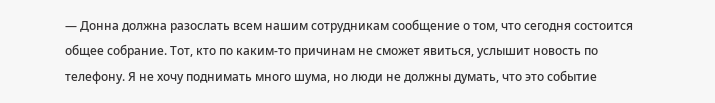— Донна должна разослать всем нашим сотрудникам сообщение о том, что сегодня состоится общее собрание. Тот, кто по каким-то причинам не сможет явиться, услышит новость по телефону. Я не хочу поднимать много шума, но люди не должны думать, что это событие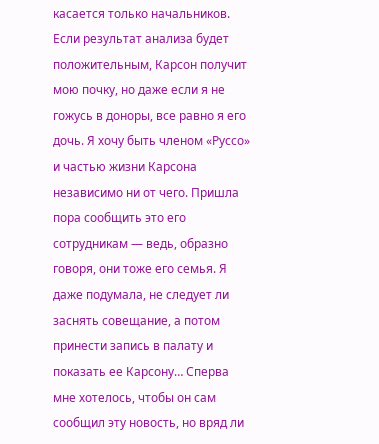касается только начальников. Если результат анализа будет положительным, Карсон получит мою почку, но даже если я не гожусь в доноры, все равно я его дочь. Я хочу быть членом «Руссо» и частью жизни Карсона независимо ни от чего. Пришла пора сообщить это его сотрудникам — ведь, образно говоря, они тоже его семья. Я даже подумала, не следует ли заснять совещание, а потом принести запись в палату и показать ее Карсону… Сперва мне хотелось, чтобы он сам сообщил эту новость, но вряд ли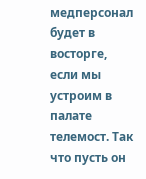медперсонал будет в восторге, если мы устроим в палате телемост. Так что пусть он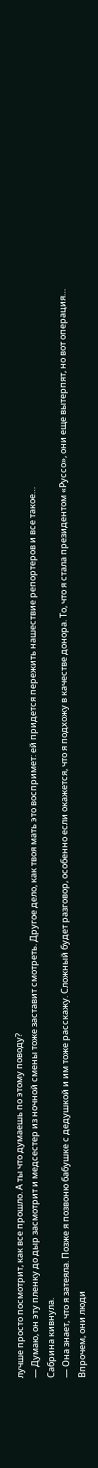лучше просто посмотрит, как все прошло. А ты что думаешь по этому поводу?
— Думаю, он эту пленку до дыр засмотрит и медсестер из ночной смены тоже заставит смотреть. Другое дело, как твоя мать это воспримет: ей придется пережить нашествие репортеров и все такое…
Сабрина кивнула.
— Она знает, что я затеяла. Позже я позвоню бабушке с дедушкой и им тоже расскажу. Сложный будет разговор, особенно если окажется, что я подхожу в качестве донора. То, что я стала президентом «Руссо», они еще вытерпят, но вот операция… Впрочем, они люди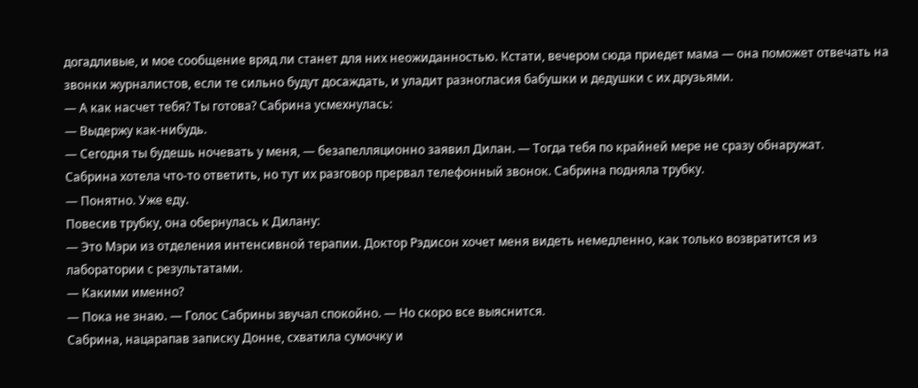догадливые, и мое сообщение вряд ли станет для них неожиданностью. Кстати, вечером сюда приедет мама — она поможет отвечать на звонки журналистов, если те сильно будут досаждать, и уладит разногласия бабушки и дедушки с их друзьями.
— А как насчет тебя? Ты готова? Сабрина усмехнулась:
— Выдержу как-нибудь.
— Сегодня ты будешь ночевать у меня, — безапелляционно заявил Дилан. — Тогда тебя по крайней мере не сразу обнаружат.
Сабрина хотела что-то ответить, но тут их разговор прервал телефонный звонок. Сабрина подняла трубку.
— Понятно. Уже еду.
Повесив трубку, она обернулась к Дилану:
— Это Мэри из отделения интенсивной терапии. Доктор Рэдисон хочет меня видеть немедленно, как только возвратится из лаборатории с результатами.
— Какими именно?
— Пока не знаю. — Голос Сабрины звучал спокойно. — Но скоро все выяснится.
Сабрина, нацарапав записку Донне, схватила сумочку и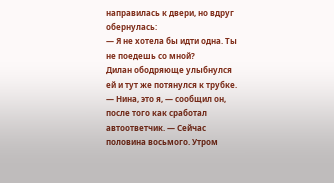направилась к двери, но вдруг обернулась:
— Я не хотела бы идти одна. Ты не поедешь со мной?
Дилан ободряюще улыбнулся ей и тут же потянулся к трубке.
— Нина, это я, — сообщил он, после того как сработал автоответчик. — Сейчас половина восьмого. Утром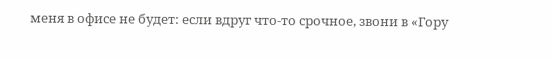меня в офисе не будет: если вдруг что-то срочное, звони в «Гору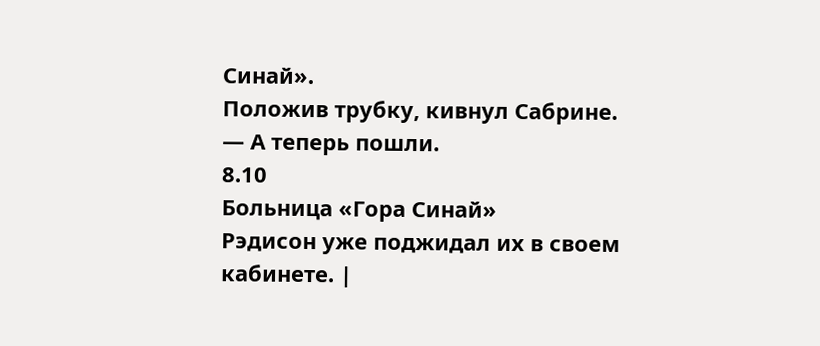Синай».
Положив трубку, кивнул Сабрине.
— А теперь пошли.
8.10
Больница «Гора Синай»
Рэдисон уже поджидал их в своем кабинете. |